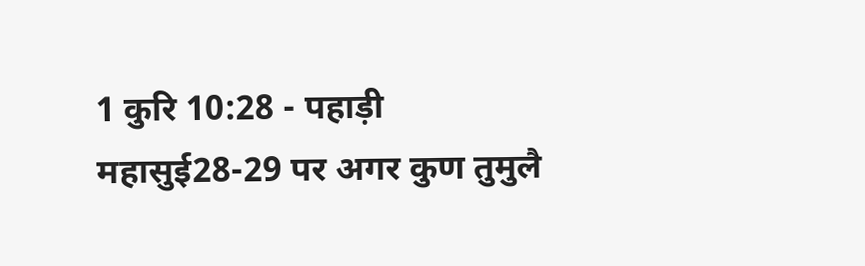1 कुरि 10:28 - पहाड़ी महासुई28-29 पर अगर कुण तुमुलै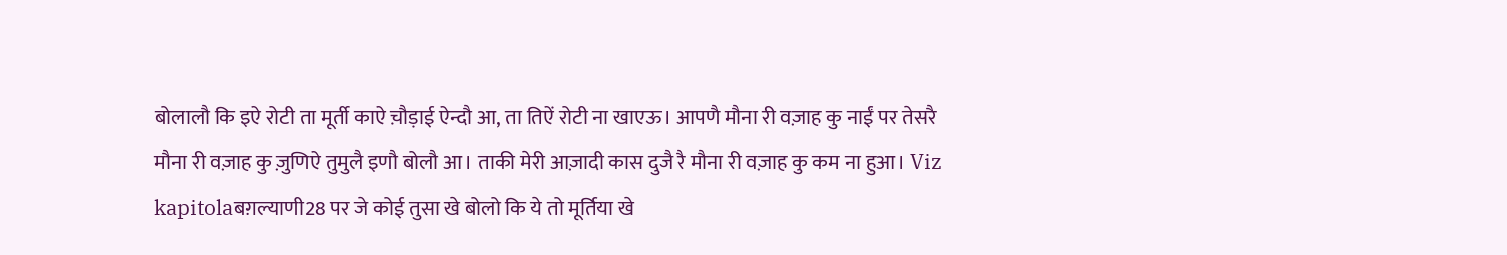बोलालौ कि इऐ रोटी ता मूर्ती काऐ च़ौड़ाई ऐन्दौ आ, ता तिऐं रोटी ना खाएऊ। आपणै मौना री वज़ाह कु नाईं पर तेसरै मौना री वज़ाह कु ज़ुणिऐ तुमुलै इणौ बोलौ आ। ताकी मेरी आज़ादी कास दुजै रै मौना री वज़ाह कु कम ना हुआ। Viz kapitolaबग़ल्याणी28 पर जे कोई तुसा खे बोलो कि ये तो मूर्तिया खे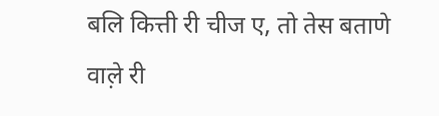बलि कित्ती री चीज ए, तो तेस बताणे वाल़े री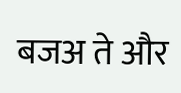बजअ ते और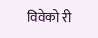विवेको री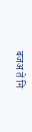बजअ ते नि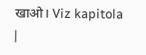खाओ। Viz kapitola |